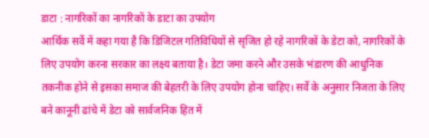डाटा : नागरिकों का नागरिकों के डाटा का उपयोग
आर्थिक सर्वे में कहा गया है कि डिजिटल गतिविधियों से सृजित हो रहे नागरिकों के डेटा को, नागरिकों के लिए उपयोग करना सरकार का लक्ष्य बताया है। डेटा जमा करने और उसके भंडारण की आधुनिक तकनीक होने से इसका समाज की बेहतरी के लिए उपयोग होना चाहिए। सर्वे के अनुसार निजता के लिए बने कानूनी ढांचे में डेटा को सार्वजनिक हित में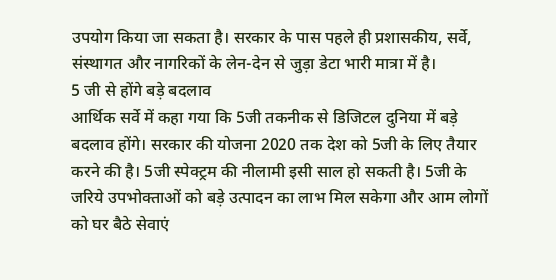उपयोग किया जा सकता है। सरकार के पास पहले ही प्रशासकीय, सर्वे, संस्थागत और नागरिकों के लेन-देन से जुड़ा डेटा भारी मात्रा में है।
5 जी से होंगे बड़े बदलाव
आर्थिक सर्वे में कहा गया कि 5जी तकनीक से डिजिटल दुनिया में बड़े बदलाव होंगे। सरकार की योजना 2020 तक देश को 5जी के लिए तैयार करने की है। 5जी स्पेक्ट्रम की नीलामी इसी साल हो सकती है। 5जी के जरिये उपभोक्ताओं को बड़े उत्पादन का लाभ मिल सकेगा और आम लोगों को घर बैठे सेवाएं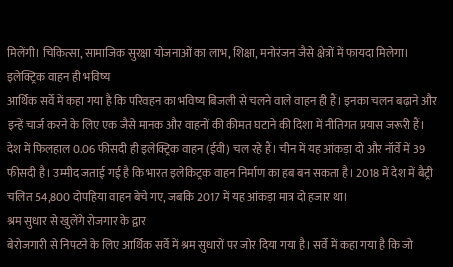मिलेंगी। चिकित्सा, सामाजिक सुरक्षा योजनाओं का लाभ, शिक्षा, मनोरंजन जैसे क्षेत्रों में फायदा मिलेगा।
इलेक्ट्रिक वाहन ही भविष्य
आर्थिक सर्वे में कहा गया है कि परिवहन का भविष्य बिजली से चलने वाले वाहन ही हैं। इनका चलन बढ़ाने और इन्हें चार्ज करने के लिए एक जैसे मानक और वाहनों की कीमत घटाने की दिशा में नीतिगत प्रयास जरूरी हैं। देश में फिलहाल 0.06 फीसदी ही इलेक्ट्रिक वाहन (ईवी) चल रहे हैं। चीन में यह आंकड़ा दो और नॉर्वे में 39 फीसदी है। उम्मीद जताई गई है कि भारत इलेकिट्रक वाहन निर्माण का हब बन सकता है। 2018 में देश में बैट्री चलित 54,800 दोपहिया वाहन बेचे गए, जबकि 2017 में यह आंकड़ा मात्र दो हजार था।
श्रम सुधार से खुलेंगे रोजगार के द्वार
बेरोजगारी से निपटने के लिए आर्थिक सर्वे में श्रम सुधारों पर जोर दिया गया है। सर्वे में कहा गया है कि जो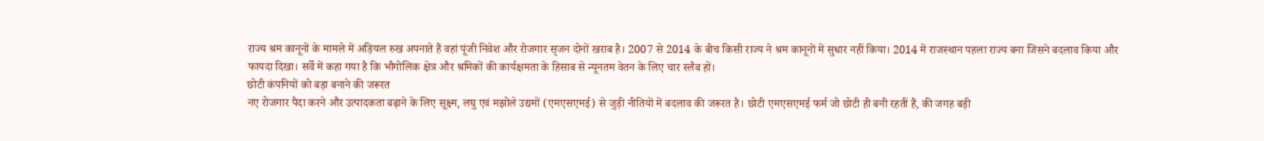राज्य श्रम कानूनों के मामले में अड़ियल रुख अपनाते हैं वहां पूंजी निवेश और रोजगार सृजन दोनों खराब है। 2007 से 2014 के बीच किसी राज्य ने श्रम कानूनों में सुधार नहीं किया। 2014 में राजस्थान पहला राज्य बना जिसने बदलाव किया और फायदा दिखा। सर्वे में कहा गया है कि भौगोलिक क्षेत्र और श्रमिकों की कार्यक्षमता के हिसाब से न्यूनतम वेतन के लिए चार स्लैब हों।
छोटी कंपनियों को बड़ा बनाने की जरूरत
नए रोजगार पैदा करने और उत्पादकता बढ़ाने के लिए सूक्ष्म, लघु एवं मझोले उद्यमों (एमएसएमई) से जुड़ी नीतियों में बदलाव की जरूरत है। छोटी एमएसएमई फर्म जो छोटी ही बनी रहतीं हैं, की जगह बड़ी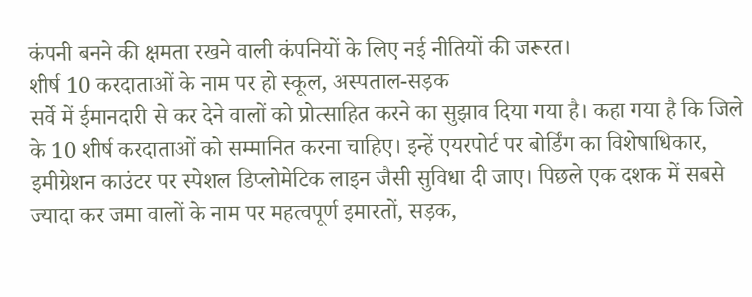कंपनी बनने की क्षमता रखने वाली कंपनियों के लिए नई नीतियों की जरूरत।
शीर्ष 10 करदाताओं के नाम पर हो स्कूल, अस्पताल-सड़क
सर्वे में ईमानदारी से कर देने वालों को प्रोत्साहित करने का सुझाव दिया गया है। कहा गया है कि जिले के 10 शीर्ष करदाताओं को सम्मानित करना चाहिए। इन्हें एयरपोर्ट पर बोर्डिंग का विशेषाधिकार, इमीग्रेशन काउंटर पर स्पेशल डिप्लोमेटिक लाइन जैसी सुविधा दी जाए। पिछले एक दशक में सबसे ज्यादा कर जमा वालों के नाम पर महत्वपूर्ण इमारतों, सड़क,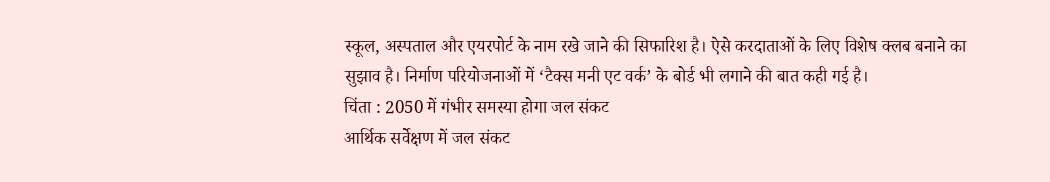स्कूल, अस्पताल और एयरपोर्ट के नाम रखे जाने की सिफारिश है। ऐसे करदाताओं के लिए विशेष क्लब बनाने का सुझाव है। निर्माण परियोजनाओं में ‘टैक्स मनी एट वर्क’ के बोर्ड भी लगाने की बात कही गई है।
चिंता : 2050 में गंभीर समस्या होगा जल संकट
आर्थिक सर्वेक्षण में जल संकट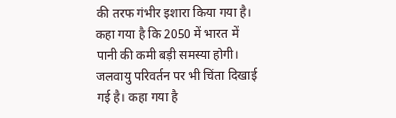की तरफ गंभीर इशारा किया गया है। कहा गया है कि 2050 में भारत में पानी की कमी बड़ी समस्या होगी। जलवायु परिवर्तन पर भी चिंता दिखाई गई है। कहा गया है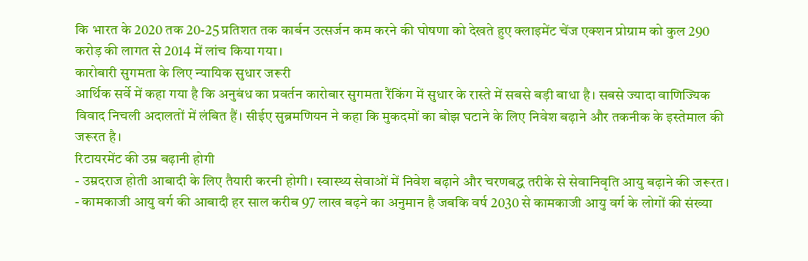कि भारत के 2020 तक 20-25 प्रतिशत तक कार्बन उत्सर्जन कम करने की घोषणा को देखते हुए क्लाइमेंट चेंज एक्शन प्रोग्राम को कुल 290 करोड़ की लागत से 2014 में लांच किया गया।
कारोबारी सुगमता के लिए न्यायिक सुधार जरूरी
आर्थिक सर्वे में कहा गया है कि अनुबंध का प्रवर्तन कारोबार सुगमता रैंकिंग में सुधार के रास्ते में सबसे बड़ी बाधा है। सबसे ज्यादा वाणिज्यिक विवाद निचली अदालतों में लंबित हैं। सीईए सुब्रमणियन ने कहा कि मुकदमों का बोझ घटाने के लिए निवेश बढ़ाने और तकनीक के इस्तेमाल की जरूरत है।
रिटायरमेंट की उम्र बढ़ानी होगी
- उम्रदराज होती आबादी के लिए तैयारी करनी होगी। स्वास्थ्य सेवाओं में निवेश बढ़ाने और चरणबद्ध तरीके से सेवानिवृति आयु बढ़ाने की जरूरत।
- कामकाजी आयु वर्ग की आबादी हर साल करीब 97 लाख बढ़ने का अनुमान है जबकि वर्ष 2030 से कामकाजी आयु वर्ग के लोगों की संख्या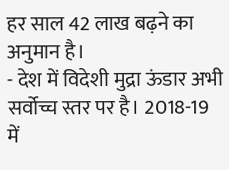हर साल 42 लाख बढ़ने का अनुमान है।
- देश में विदेशी मुद्रा ऊंडार अभी सर्वोच्च स्तर पर है। 2018-19 में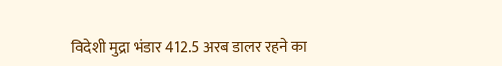विदेशी मुद्रा भंडार 412.5 अरब डालर रहने का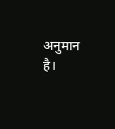अनुमान है।